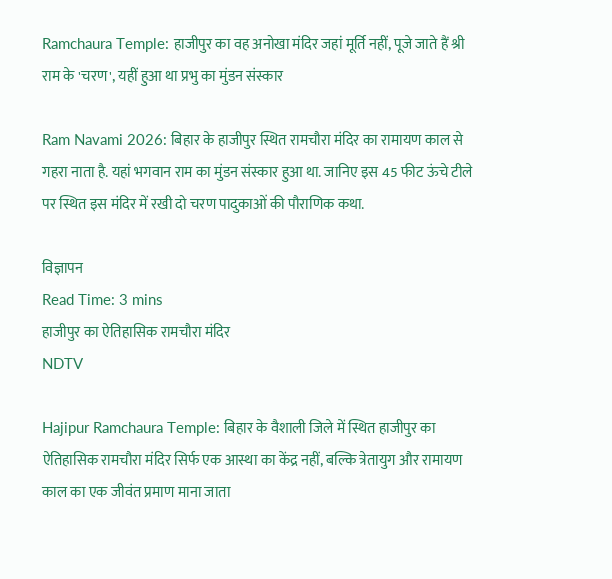Ramchaura Temple: हाजीपुर का वह अनोखा मंदिर जहां मूर्ति नहीं, पूजे जाते हैं श्री राम के 'चरण', यहीं हुआ था प्रभु का मुंडन संस्कार

Ram Navami 2026: बिहार के हाजीपुर स्थित रामचौरा मंदिर का रामायण काल से गहरा नाता है. यहां भगवान राम का मुंडन संस्कार हुआ था. जानिए इस 45 फीट ऊंचे टीले पर स्थित इस मंदिर में रखी दो चरण पादुकाओं की पौराणिक कथा.

विज्ञापन
Read Time: 3 mins
हाजीपुर का ऐतिहासिक रामचौरा मंदिर
NDTV

Hajipur Ramchaura Temple: बिहार के वैशाली जिले में स्थित हाजीपुर का ऐतिहासिक रामचौरा मंदिर सिर्फ एक आस्था का केंद्र नहीं, बल्कि त्रेतायुग और रामायण काल का एक जीवंत प्रमाण माना जाता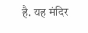है. यह मंदिर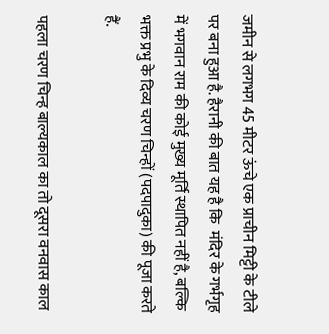जमीन से लगभग 45 मीटर ऊंचे एक प्राचीन मिट्टी के टीले पर बना हुआ है. हैरानी की बात यह है कि  मंदिर के गर्भगृह में भगवान राम की कोई मुख्य मूर्ति स्थापित नहीं है, बल्कि भक्त प्रभु के दिव्य चरण चिन्हों (पदपादुका) की पूजा करते हैं.

पहला चरण चिन्ह बाल्यकाल का तो दूसरा वनवास काल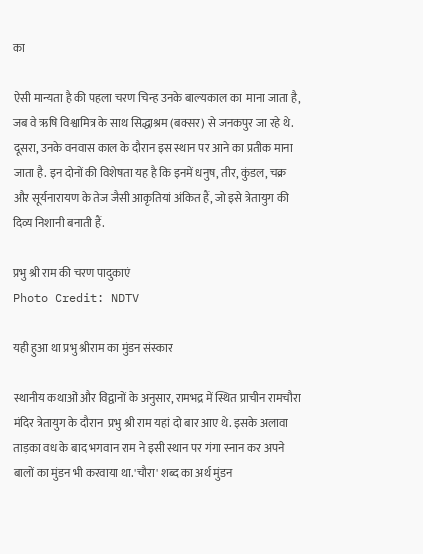का

ऐसी मान्यता है की पहला चरण चिन्ह उनके बाल्यकाल का  माना जाता है, जब वे ऋषि विश्वामित्र के साथ सिद्धाश्रम (बक्सर) से जनकपुर जा रहे थे. दूसरा, उनके वनवास काल के दौरान इस स्थान पर आने का प्रतीक माना जाता है. इन दोनों की विशेषता यह है कि इनमें धनुष, तीर, कुंडल, चक्र और सूर्यनारायण के तेज जैसी आकृतियां अंकित हैं, जो इसे त्रेतायुग की दिव्य निशानी बनाती हैं.

प्रभु श्री राम की चरण पादुकाएं
Photo Credit: NDTV

यही हुआ था प्रभु श्रीराम का मुंडन संस्कार

स्थानीय कथाओं और विद्वानों के अनुसार, रामभद्र में स्थित प्राचीन रामचौरा मंदिर त्रेतायुग के दौरान  प्रभु श्री राम यहां दो बार आए थे. इसके अलावा ताड़का वध के बाद भगवान राम ने इसी स्थान पर गंगा स्नान कर अपने बालों का मुंडन भी करवाया था.'चौरा' शब्द का अर्थ मुंडन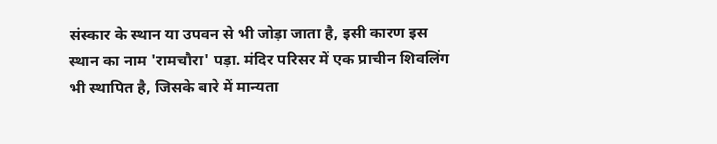संस्कार के स्थान या उपवन से भी जोड़ा जाता है, इसी कारण इस स्थान का नाम 'रामचौरा' पड़ा. मंदिर परिसर में एक प्राचीन शिवलिंग भी स्थापित है, जिसके बारे में मान्यता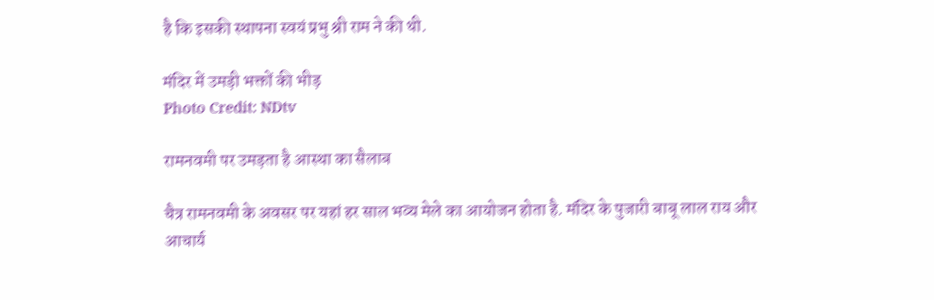है कि इसकी स्थापना स्वयं प्रभु श्री राम ने की थी.

मंदिर में उमड़ी भक्तों की भीड़
Photo Credit: NDtv

रामनवमी पर उमड़ता है आस्था का सैलाब

चैत्र रामनवमी के अवसर पर यहां हर साल भव्य मेले का आयोजन होता है. मंदिर के पुजारी बाबू लाल राय और आचार्य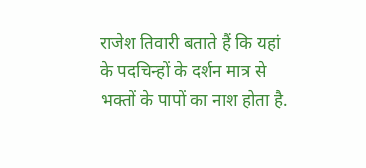राजेश तिवारी बताते हैं कि यहां के पदचिन्हों के दर्शन मात्र से भक्तों के पापों का नाश होता है.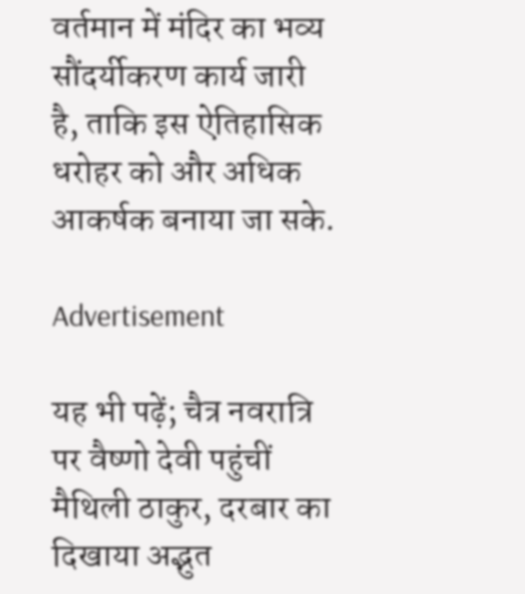वर्तमान में मंदिर का भव्य सौंदर्यीकरण कार्य जारी है, ताकि इस ऐतिहासिक धरोहर को और अधिक आकर्षक बनाया जा सके.

Advertisement

यह भी पढ़ें; चैत्र नवरात्रि पर वैष्णो देवी पहुंचीं मैथिली ठाकुर, दरबार का दिखाया अद्भुत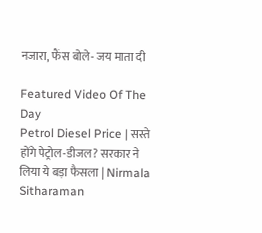नजारा, फैंस बोले- जय माता दी

Featured Video Of The Day
Petrol Diesel Price | सस्ते होंगे पेट्रोल-डीजल? सरकार ने लिया ये बड़ा फैसला | Nirmala Sitharaman